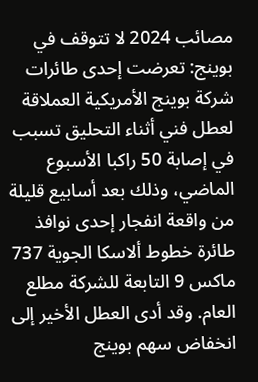مصائب 2024 لا تتوقف في بوينج: تعرضت إحدى طائرات شركة بوينج الأمريكية العملاقة لعطل فني أثناء التحليق تسبب في إصابة 50 راكبا الأسبوع الماضي، وذلك بعد أسابيع قليلة من واقعة انفجار إحدى نوافذ طائرة خطوط ألاسكا الجوية 737 ماكس 9 التابعة للشركة مطلع العام. وقد أدى العطل الأخير إلى انخفاض سهم بوينج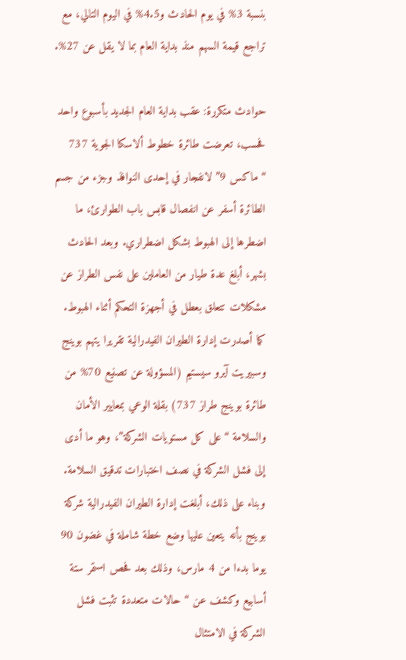بنسبة 3% في يوم الحادث و4.5% في اليوم التالي، مع تراجع قيمة السهم منذ بداية العام بما لا يقل عن 27%.

حوادث متكررة: عقب بداية العام الجديد بأسبوع واحد فحسب، تعرضت طائرة خطوط ألاسكا الجوية 737 “ماكس 9” لانفجار في إحدى النوافذ وجزء من جسم الطائرة أسفر عن انفصال قابس باب الطوارئ، ما اضطرها إلى الهبوط بشكل اضطراري. وبعد الحادث بشهر، أبلغ عدة طيار من العاملين على نفس الطراز عن مشكلات تتعلق بعطل في أجهزة التحكم أثناء الهبوط. كما أصدرت إدارة الطيران الفيدرالية تقريرا يتهم بوينج وسبيريت آيرو سيستيم (المسؤولة عن تصنيع 70% من طائرة بوينج طراز 737) بقلة الوعي بمعايير الأمان والسلامة “على كل مستويات الشركة”، وهو ما أدى إلى فشل الشركة في نصف اختبارات تدقيق السلامة. وبناء على ذلك، أبلغت إدارة الطيران الفيدرالية شركة بوينج بأنه يتعين عليها وضع خطة شاملة في غضون 90 يوما بدءا من 4 مارس، وذلك بعد فحص استمر ستة أسابيع وكشف عن “حالات متعددة تثبت فشل الشركة في الامتثال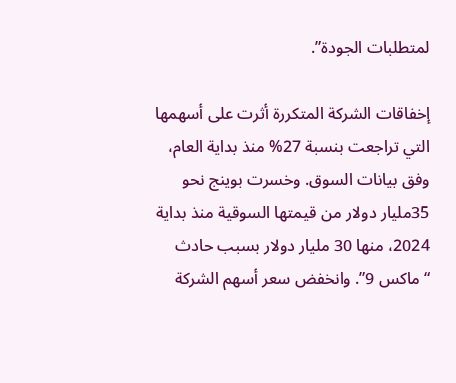لمتطلبات الجودة”.

إخفاقات الشركة المتكررة أثرت على أسهمها التي تراجعت بنسبة 27% منذ بداية العام، وفق بيانات السوق. وخسرت بوينج نحو 35مليار دولار من قيمتها السوقية منذ بداية 2024، منها 30 مليار دولار بسبب حادث “ماكس 9”. وانخفض سعر أسهم الشركة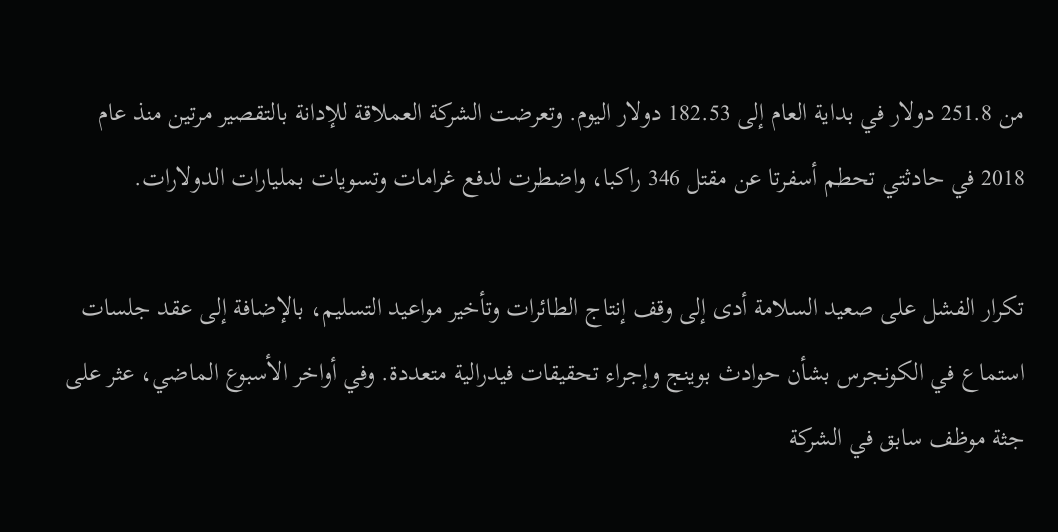من 251.8 دولار في بداية العام إلى 182.53 دولار اليوم. وتعرضت الشركة العملاقة للإدانة بالتقصير مرتين منذ عام 2018 في حادثتي تحطم أسفرتا عن مقتل 346 راكبا، واضطرت لدفع غرامات وتسويات بمليارات الدولارات.

تكرار الفشل على صعيد السلامة أدى إلى وقف إنتاج الطائرات وتأخير مواعيد التسليم، بالإضافة إلى عقد جلسات استماع في الكونجرس بشأن حوادث بوينج وإجراء تحقيقات فيدرالية متعددة. وفي أواخر الأسبوع الماضي، عثر على جثة موظف سابق في الشركة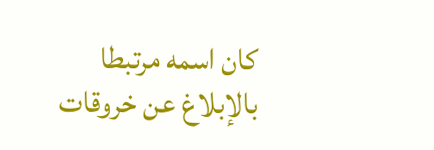كان اسمه مرتبطا بالإبلاغ عن خروقات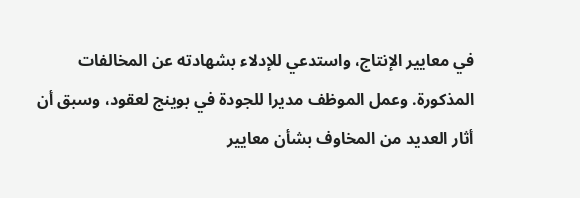في معايير الإنتاج، واستدعي للإدلاء بشهادته عن المخالفات المذكورة. وعمل الموظف مديرا للجودة في بوينج لعقود، وسبق أن أثار العديد من المخاوف بشأن معايير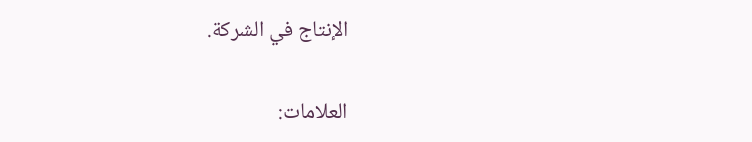الإنتاج في الشركة.

العلامات: